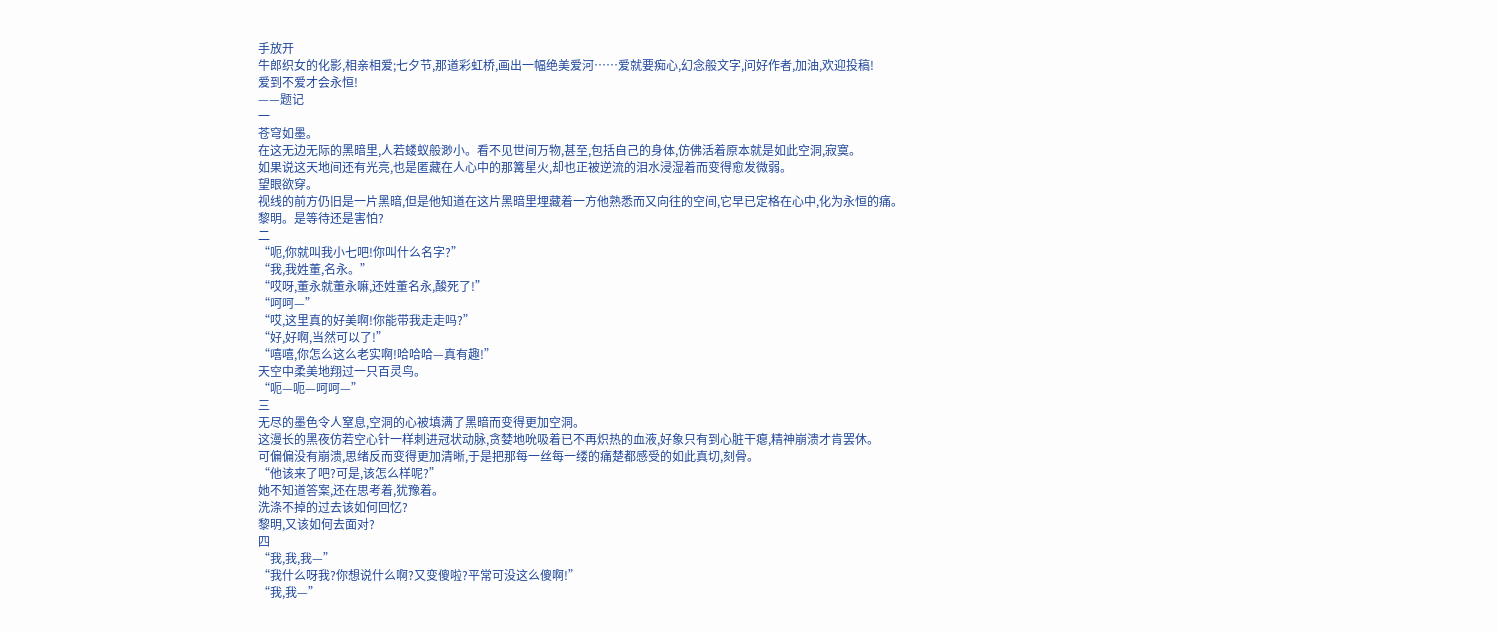手放开
牛郎织女的化影,相亲相爱;七夕节,那道彩虹桥,画出一幅绝美爱河……爱就要痴心,幻念般文字,问好作者,加油,欢迎投稿!
爱到不爱才会永恒!
——题记
一
苍穹如墨。
在这无边无际的黑暗里,人若蝼蚁般渺小。看不见世间万物,甚至,包括自己的身体,仿佛活着原本就是如此空洞,寂寞。
如果说这天地间还有光亮,也是匿藏在人心中的那篝星火,却也正被逆流的泪水浸湿着而变得愈发微弱。
望眼欲穿。
视线的前方仍旧是一片黑暗,但是他知道在这片黑暗里埋藏着一方他熟悉而又向往的空间,它早已定格在心中,化为永恒的痛。
黎明。是等待还是害怕?
二
“呃,你就叫我小七吧!你叫什么名字?”
“我,我姓董,名永。”
“哎呀,董永就董永嘛,还姓董名永,酸死了!”
“呵呵—”
“哎,这里真的好美啊!你能带我走走吗?”
“好,好啊,当然可以了!”
“嘻嘻,你怎么这么老实啊!哈哈哈—真有趣!”
天空中柔美地翔过一只百灵鸟。
“呃—呃—呵呵—”
三
无尽的墨色令人窒息,空洞的心被填满了黑暗而变得更加空洞。
这漫长的黑夜仿若空心针一样刺进冠状动脉,贪婪地吮吸着已不再炽热的血液,好象只有到心脏干瘪,精神崩溃才肯罢休。
可偏偏没有崩溃,思绪反而变得更加清晰,于是把那每一丝每一缕的痛楚都感受的如此真切,刻骨。
“他该来了吧?可是,该怎么样呢?”
她不知道答案,还在思考着,犹豫着。
洗涤不掉的过去该如何回忆?
黎明,又该如何去面对?
四
“我,我,我—”
“我什么呀我?你想说什么啊?又变傻啦?平常可没这么傻啊!”
“我,我—”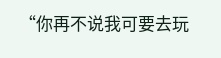“你再不说我可要去玩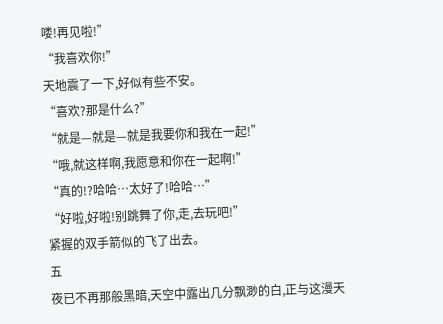喽!再见啦!”
“我喜欢你!”
天地震了一下,好似有些不安。
“喜欢?那是什么?”
“就是—就是—就是我要你和我在一起!”
“哦,就这样啊,我愿意和你在一起啊!”
“真的!?哈哈…太好了!哈哈…”
“好啦,好啦!别跳舞了你,走,去玩吧!”
紧握的双手箭似的飞了出去。
五
夜已不再那般黑暗,天空中露出几分飘渺的白,正与这漫天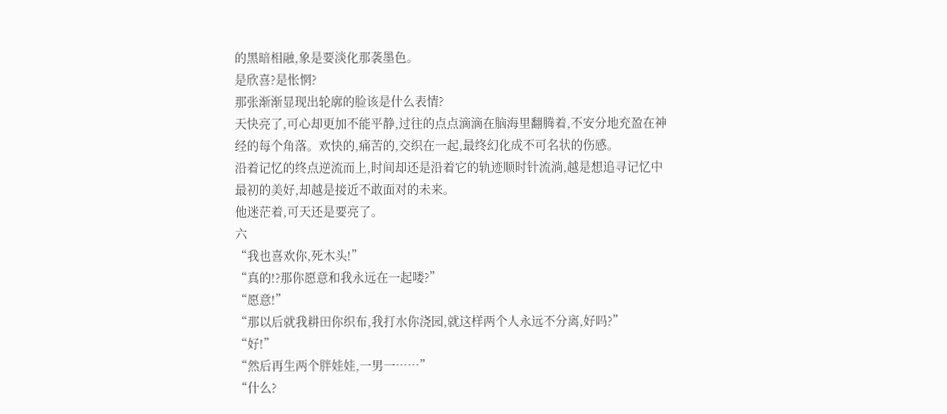的黑暗相融,象是要淡化那袭墨色。
是欣喜?是怅惘?
那张渐渐显现出轮廓的脸该是什么表情?
天快亮了,可心却更加不能平静,过往的点点滴滴在脑海里翻腾着,不安分地充盈在神经的每个角落。欢快的,痛苦的,交织在一起,最终幻化成不可名状的伤感。
沿着记忆的终点逆流而上,时间却还是沿着它的轨迹顺时针流淌,越是想追寻记忆中最初的美好,却越是接近不敢面对的未来。
他迷茫着,可天还是要亮了。
六
“我也喜欢你,死木头!”
“真的!?那你愿意和我永远在一起喽?”
“愿意!”
“那以后就我耕田你织布,我打水你浇园,就这样两个人永远不分离,好吗?”
“好!”
“然后再生两个胖娃娃,一男一……”
“什么?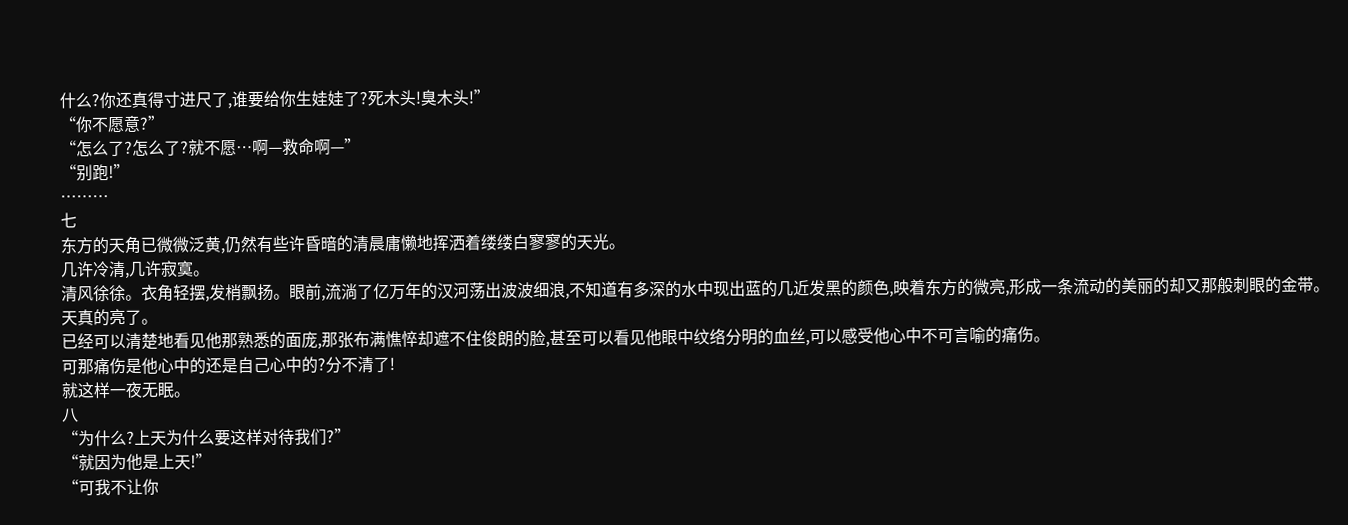什么?你还真得寸进尺了,谁要给你生娃娃了?死木头!臭木头!”
“你不愿意?”
“怎么了?怎么了?就不愿…啊—救命啊—”
“别跑!”
………
七
东方的天角已微微泛黄,仍然有些许昏暗的清晨庸懒地挥洒着缕缕白寥寥的天光。
几许冷清,几许寂寞。
清风徐徐。衣角轻摆,发梢飘扬。眼前,流淌了亿万年的汉河荡出波波细浪,不知道有多深的水中现出蓝的几近发黑的颜色,映着东方的微亮,形成一条流动的美丽的却又那般刺眼的金带。
天真的亮了。
已经可以清楚地看见他那熟悉的面庞,那张布满憔悴却遮不住俊朗的脸,甚至可以看见他眼中纹络分明的血丝,可以感受他心中不可言喻的痛伤。
可那痛伤是他心中的还是自己心中的?分不清了!
就这样一夜无眠。
八
“为什么?上天为什么要这样对待我们?”
“就因为他是上天!”
“可我不让你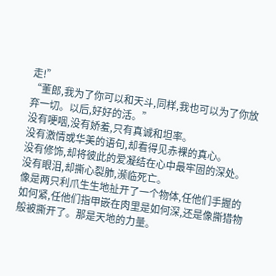走!”
“董郎,我为了你可以和天斗,同样,我也可以为了你放弃一切。以后,好好的活。”
没有哽咽,没有娇羞,只有真诚和坦率。
没有激情或华美的语句,却看得见赤裸的真心。
没有修饰,却将彼此的爱凝结在心中最牢固的深处。
没有眼泪,却撕心裂肺,濒临死亡。
像是两只利爪生生地扯开了一个物体,任他们手握的如何紧,任他们指甲嵌在肉里是如何深,还是像撕猎物般被撕开了。那是天地的力量。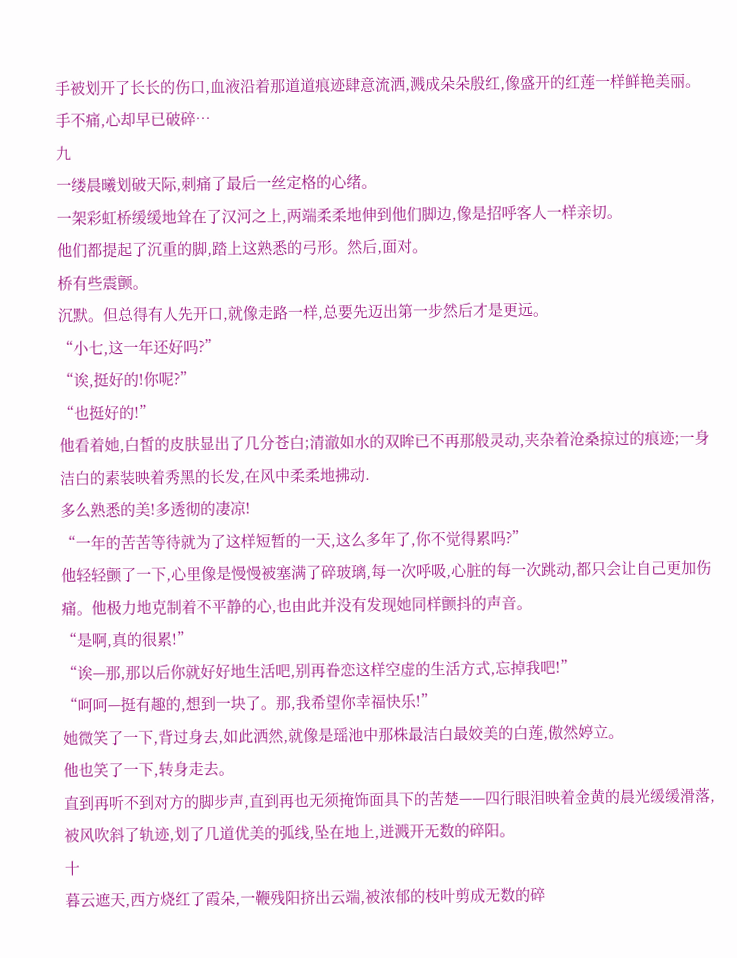手被划开了长长的伤口,血液沿着那道道痕迹肆意流洒,溅成朵朵殷红,像盛开的红莲一样鲜艳美丽。
手不痛,心却早已破碎…
九
一缕晨曦划破天际,刺痛了最后一丝定格的心绪。
一架彩虹桥缓缓地耸在了汉河之上,两端柔柔地伸到他们脚边,像是招呼客人一样亲切。
他们都提起了沉重的脚,踏上这熟悉的弓形。然后,面对。
桥有些震颤。
沉默。但总得有人先开口,就像走路一样,总要先迈出第一步然后才是更远。
“小七,这一年还好吗?”
“诶,挺好的!你呢?”
“也挺好的!”
他看着她,白皙的皮肤显出了几分苍白;清澈如水的双眸已不再那般灵动,夹杂着沧桑掠过的痕迹;一身洁白的素装映着秀黑的长发,在风中柔柔地拂动.
多么熟悉的美!多透彻的凄凉!
“一年的苦苦等待就为了这样短暂的一天,这么多年了,你不觉得累吗?”
他轻轻颤了一下,心里像是慢慢被塞满了碎玻璃,每一次呼吸,心脏的每一次跳动,都只会让自己更加伤痛。他极力地克制着不平静的心,也由此并没有发现她同样颤抖的声音。
“是啊,真的很累!”
“诶—那,那以后你就好好地生活吧,别再眷恋这样空虚的生活方式,忘掉我吧!”
“呵呵—挺有趣的,想到一块了。那,我希望你幸福快乐!”
她微笑了一下,背过身去,如此洒然,就像是瑶池中那株最洁白最姣美的白莲,傲然婷立。
他也笑了一下,转身走去。
直到再听不到对方的脚步声,直到再也无须掩饰面具下的苦楚——四行眼泪映着金黄的晨光缓缓滑落,被风吹斜了轨迹,划了几道优美的弧线,坠在地上,迸溅开无数的碎阳。
十
暮云遮天,西方烧红了霞朵,一鞭残阳挤出云端,被浓郁的枝叶剪成无数的碎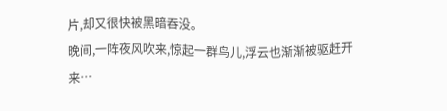片,却又很快被黑暗吞没。
晚间,一阵夜风吹来,惊起一群鸟儿,浮云也渐渐被驱赶开来…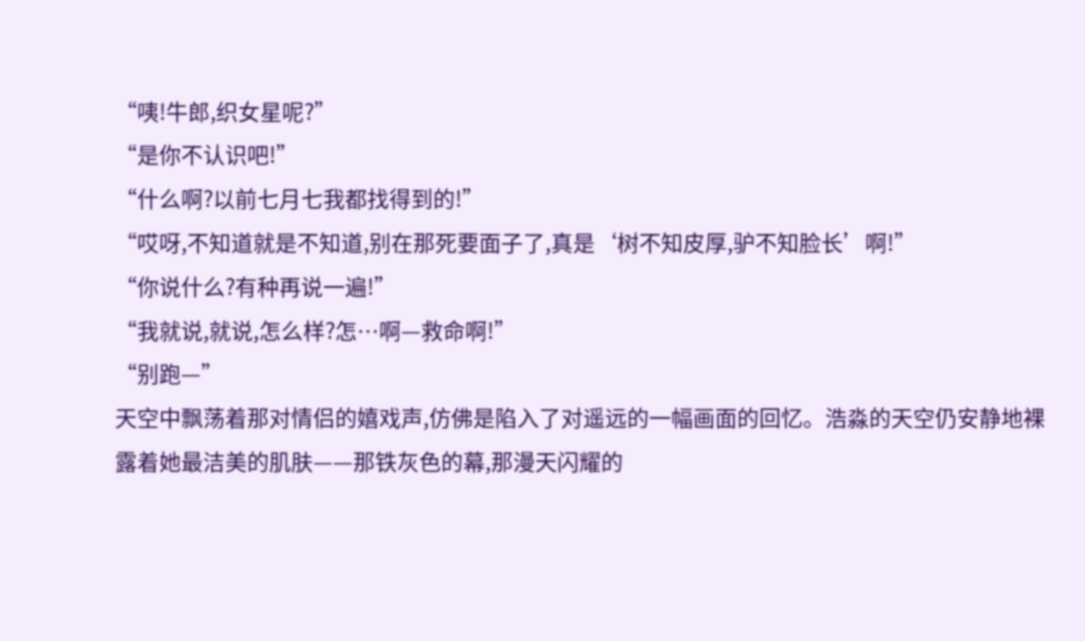“咦!牛郎,织女星呢?”
“是你不认识吧!”
“什么啊?以前七月七我都找得到的!”
“哎呀,不知道就是不知道,别在那死要面子了,真是‘树不知皮厚,驴不知脸长’啊!”
“你说什么?有种再说一遍!”
“我就说,就说,怎么样?怎…啊—救命啊!”
“别跑—”
天空中飘荡着那对情侣的嬉戏声,仿佛是陷入了对遥远的一幅画面的回忆。浩淼的天空仍安静地裸露着她最洁美的肌肤——那铁灰色的幕,那漫天闪耀的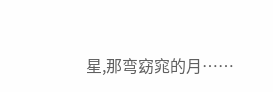星,那弯窈窕的月……